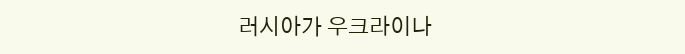러시아가 우크라이나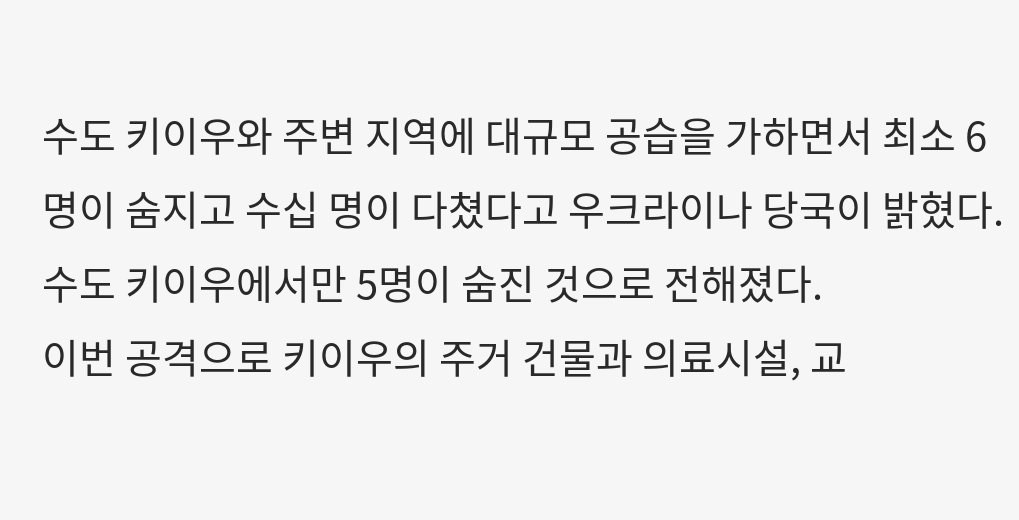수도 키이우와 주변 지역에 대규모 공습을 가하면서 최소 6명이 숨지고 수십 명이 다쳤다고 우크라이나 당국이 밝혔다. 수도 키이우에서만 5명이 숨진 것으로 전해졌다.
이번 공격으로 키이우의 주거 건물과 의료시설, 교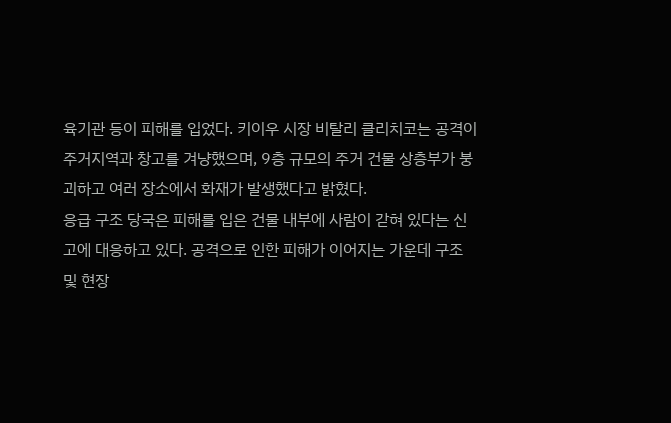육기관 등이 피해를 입었다. 키이우 시장 비탈리 클리치코는 공격이 주거지역과 창고를 겨냥했으며, 9층 규모의 주거 건물 상층부가 붕괴하고 여러 장소에서 화재가 발생했다고 밝혔다.
응급 구조 당국은 피해를 입은 건물 내부에 사람이 갇혀 있다는 신고에 대응하고 있다. 공격으로 인한 피해가 이어지는 가운데 구조 및 현장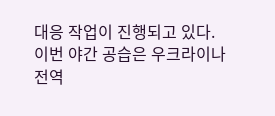대응 작업이 진행되고 있다.
이번 야간 공습은 우크라이나 전역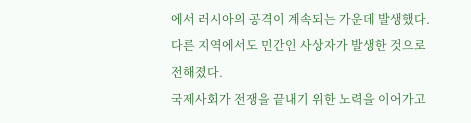에서 러시아의 공격이 계속되는 가운데 발생했다. 다른 지역에서도 민간인 사상자가 발생한 것으로 전해졌다.
국제사회가 전쟁을 끝내기 위한 노력을 이어가고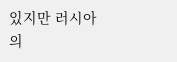있지만 러시아의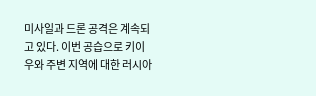미사일과 드론 공격은 계속되고 있다. 이번 공습으로 키이우와 주변 지역에 대한 러시아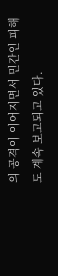의 공격이 이어지면서 민간인 피해도 계속 보고되고 있다.